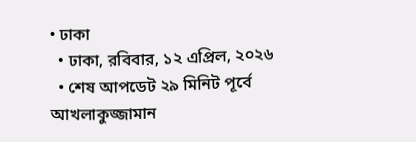• ঢাকা
  • ঢাকা, রবিবার, ১২ এপ্রিল, ২০২৬
  • শেষ আপডেট ২৯ মিনিট পূর্বে
আখলাকুজ্জামান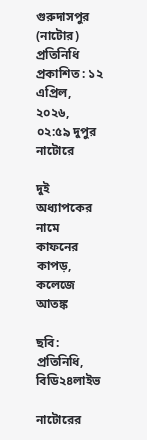গুরুদাসপুর (নাটোর) প্রতিনিধি
প্রকাশিত : ১২ এপ্রিল, ২০২৬, ০২:৫৯ দুপুর
নাটোরে

দুই অধ্যাপকের নামে কাফনের কাপড়, কলেজে আতঙ্ক

ছবি: প্রতিনিধি, বিডি২৪লাইভ

নাটোরের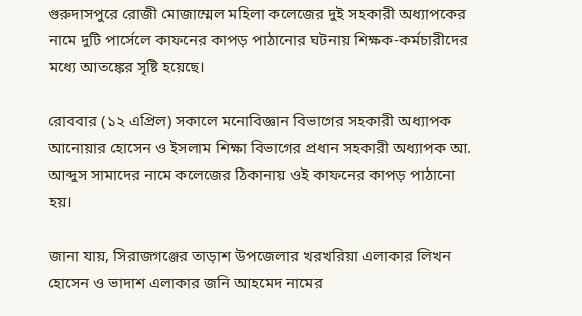গুরুদাসপুরে রোজী মোজাম্মেল মহিলা কলেজের দুই সহকারী অধ্যাপকের নামে দুটি পার্সেলে কাফনের কাপড় পাঠানোর ঘটনায় শিক্ষক-কর্মচারীদের মধ্যে আতঙ্কের সৃষ্টি হয়েছে।

রোববার (১২ এপ্রিল) সকালে মনোবিজ্ঞান বিভাগের সহকারী অধ্যাপক আনোয়ার হোসেন ও ইসলাম শিক্ষা বিভাগের প্রধান সহকারী অধ্যাপক আ. আব্দুস সামাদের নামে কলেজের ঠিকানায় ওই কাফনের কাপড় পাঠানো হয়।

জানা যায়, সিরাজগঞ্জের তাড়াশ উপজেলার খরখরিয়া এলাকার লিখন হোসেন ও ভাদাশ এলাকার জনি আহমেদ নামের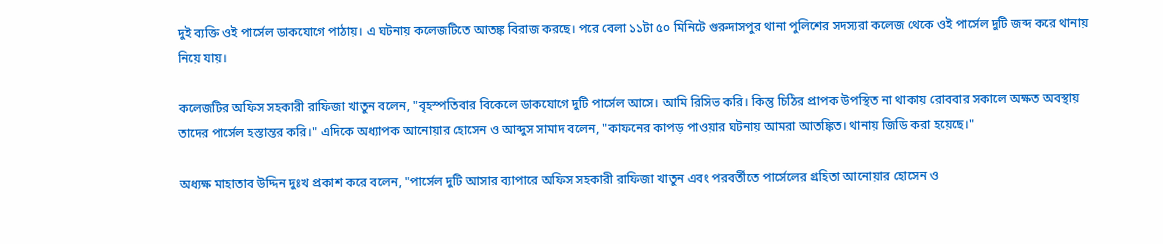দুই ব্যক্তি ওই পার্সেল ডাকযোগে পাঠায়। এ ঘটনায় কলেজটিতে আতঙ্ক বিরাজ করছে। পরে বেলা ১১টা ৫০ মিনিটে গুরুদাসপুর থানা পুলিশের সদস্যরা কলেজ থেকে ওই পার্সেল দুটি জব্দ করে থানায় নিয়ে যায়।

কলেজটির অফিস সহকারী রাফিজা খাতুন বলেন, "বৃহস্পতিবার বিকেলে ডাকযোগে দুটি পার্সেল আসে। আমি রিসিভ করি। কিন্তু চিঠির প্রাপক উপস্থিত না থাকায় রোববার সকালে অক্ষত অবস্থায় তাদের পার্সেল হস্তান্তর করি।" এদিকে অধ্যাপক আনোয়ার হোসেন ও আব্দুস সামাদ বলেন, "কাফনের কাপড় পাওয়ার ঘটনায় আমরা আতঙ্কিত। থানায় জিডি করা হয়েছে।"

অধ্যক্ষ মাহাতাব উদ্দিন দুঃখ প্রকাশ করে বলেন, "পার্সেল দুটি আসার ব্যাপারে অফিস সহকারী রাফিজা খাতুন এবং পরবর্তীতে পার্সেলের গ্রহিতা আনোয়ার হোসেন ও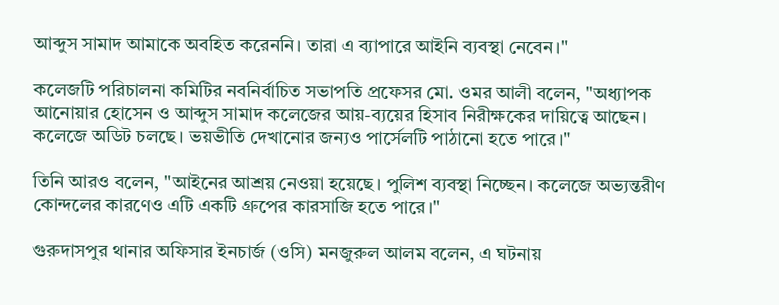আব্দুস সামাদ আমাকে অবহিত করেননি। তারা এ ব্যাপারে আইনি ব্যবস্থা নেবেন।"

কলেজটি পরিচালনা কমিটির নবনির্বাচিত সভাপতি প্রফেসর মো. ওমর আলী বলেন, "অধ্যাপক আনোয়ার হোসেন ও আব্দুস সামাদ কলেজের আয়-ব্যয়ের হিসাব নিরীক্ষকের দায়িত্বে আছেন। কলেজে অডিট চলছে। ভয়ভীতি দেখানোর জন্যও পার্সেলটি পাঠানো হতে পারে।"

তিনি আরও বলেন, "আইনের আশ্রয় নেওয়া হয়েছে। পুলিশ ব্যবস্থা নিচ্ছেন। কলেজে অভ্যন্তরীণ কোন্দলের কারণেও এটি একটি গ্রুপের কারসাজি হতে পারে।"

গুরুদাসপুর থানার অফিসার ইনচার্জ (ওসি) মনজুরুল আলম বলেন, এ ঘটনায়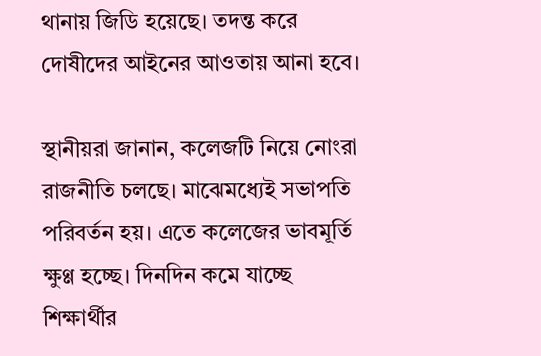থানায় জিডি হয়েছে। তদন্ত করে দোষীদের আইনের আওতায় আনা হবে।

স্থানীয়রা জানান, কলেজটি নিয়ে নোংরা রাজনীতি চলছে। মাঝেমধ্যেই সভাপতি পরিবর্তন হয়। এতে কলেজের ভাবমূর্তি ক্ষুণ্ণ হচ্ছে। দিনদিন কমে যাচ্ছে শিক্ষার্থীর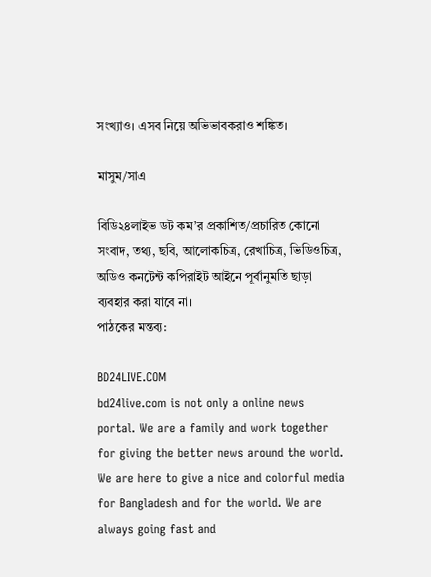সংখ্যাও। এসব নিয়ে অভিভাবকরাও শঙ্কিত।

মাসুম/সাএ

বিডি২৪লাইভ ডট কম’র প্রকাশিত/প্রচারিত কোনো সংবাদ, তথ্য, ছবি, আলোকচিত্র, রেখাচিত্র, ভিডিওচিত্র, অডিও কনটেন্ট কপিরাইট আইনে পূর্বানুমতি ছাড়া ব্যবহার করা যাবে না।
পাঠকের মন্তব্য:

BD24LIVE.COM
bd24live.com is not only a online news portal. We are a family and work together for giving the better news around the world. We are here to give a nice and colorful media for Bangladesh and for the world. We are always going fast and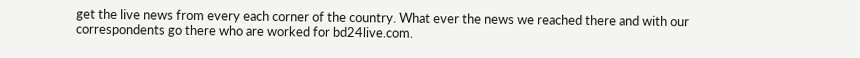get the live news from every each corner of the country. What ever the news we reached there and with our correspondents go there who are worked for bd24live.com.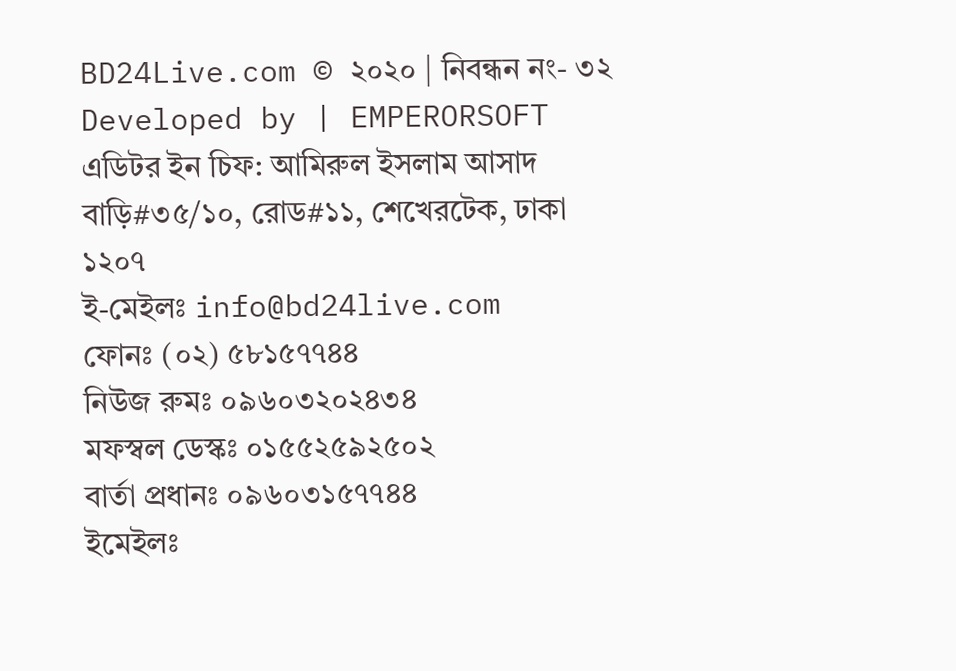BD24Live.com © ২০২০ | নিবন্ধন নং- ৩২
Developed by | EMPERORSOFT
এডিটর ইন চিফ: আমিরুল ইসলাম আসাদ
বাড়ি#৩৫/১০, রোড#১১, শেখেরটেক, ঢাকা ১২০৭
ই-মেইলঃ info@bd24live.com
ফোনঃ (০২) ৫৮১৫৭৭৪৪
নিউজ রুমঃ ০৯৬০৩২০২৪৩৪
মফস্বল ডেস্কঃ ০১৫৫২৫৯২৫০২
বার্তা প্রধানঃ ০৯৬০৩১৫৭৭৪৪
ইমেইলঃ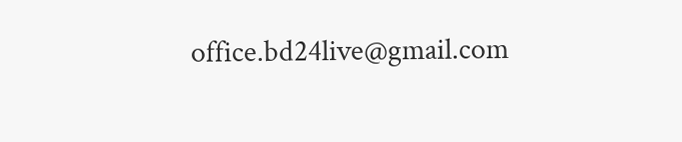office.bd24live@gmail.com